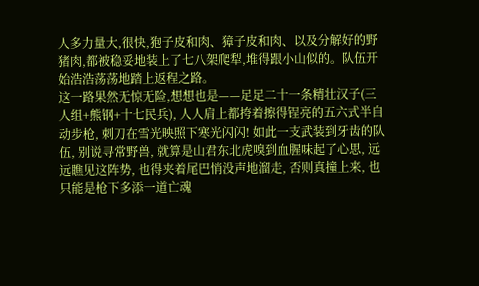人多力量大,很快,狍子皮和肉、獐子皮和肉、以及分解好的野猪肉,都被稳妥地装上了七八架爬犁,堆得跟小山似的。队伍开始浩浩荡荡地踏上返程之路。
这一路果然无惊无险,想想也是——足足二十一条精壮汉子(三人组+熊钢+十七民兵), 人人肩上都挎着擦得锃亮的五六式半自动步枪, 刺刀在雪光映照下寒光闪闪! 如此一支武装到牙齿的队伍, 别说寻常野兽, 就算是山君东北虎嗅到血腥味起了心思, 远远瞧见这阵势, 也得夹着尾巴悄没声地溜走, 否则真撞上来, 也只能是枪下多添一道亡魂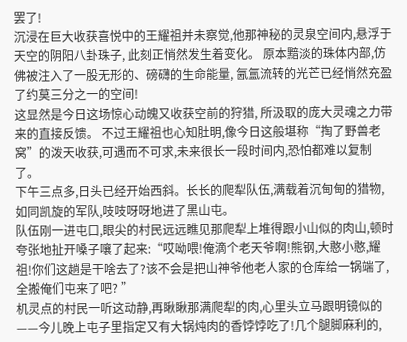罢了!
沉浸在巨大收获喜悦中的王耀祖并未察觉,他那神秘的灵泉空间内,悬浮于天空的阴阳八卦珠子, 此刻正悄然发生着变化。 原本黯淡的珠体内部,仿佛被注入了一股无形的、磅礴的生命能量, 氤氲流转的光芒已经悄然充盈了约莫三分之一的空间!
这显然是今日这场惊心动魄又收获空前的狩猎, 所汲取的庞大灵魂之力带来的直接反馈。 不过王耀祖也心知肚明,像今日这般堪称“掏了野兽老窝”的泼天收获,可遇而不可求,未来很长一段时间内,恐怕都难以复制了。
下午三点多,日头已经开始西斜。长长的爬犁队伍,满载着沉甸甸的猎物,如同凯旋的军队,吱吱呀呀地进了黑山屯。
队伍刚一进屯口,眼尖的村民远远瞧见那爬犁上堆得跟小山似的肉山,顿时夸张地扯开嗓子嚷了起来:“哎呦喂!俺滴个老天爷啊!熊钢,大憨小憨,耀祖!你们这趟是干啥去了?该不会是把山神爷他老人家的仓库给一锅端了,全搬俺们屯来了吧? ”
机灵点的村民一听这动静,再瞅瞅那满爬犁的肉,心里头立马跟明镜似的——今儿晚上屯子里指定又有大锅炖肉的香饽饽吃了!几个腿脚麻利的,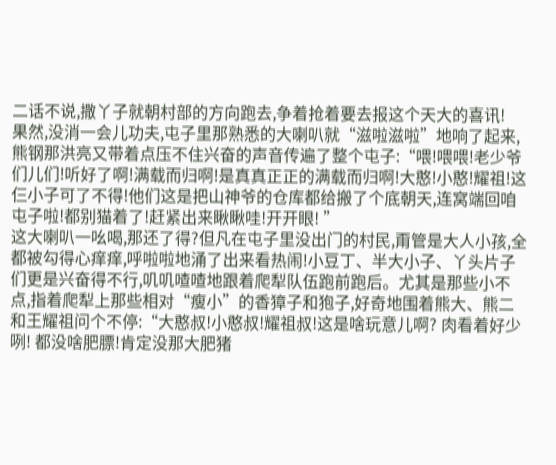二话不说,撒丫子就朝村部的方向跑去,争着抢着要去报这个天大的喜讯!
果然,没消一会儿功夫,屯子里那熟悉的大喇叭就“滋啦滋啦”地响了起来,熊钢那洪亮又带着点压不住兴奋的声音传遍了整个屯子:“喂!喂喂!老少爷们儿们!听好了啊!满载而归啊!是真真正正的满载而归啊!大憨!小憨!耀祖!这仨小子可了不得!他们这是把山神爷的仓库都给搬了个底朝天,连窝端回咱屯子啦!都别猫着了!赶紧出来瞅瞅哇!开开眼! ”
这大喇叭一吆喝,那还了得?但凡在屯子里没出门的村民,甭管是大人小孩,全都被勾得心痒痒,呼啦啦地涌了出来看热闹!小豆丁、半大小子、丫头片子们更是兴奋得不行,叽叽喳喳地跟着爬犁队伍跑前跑后。尤其是那些小不点,指着爬犁上那些相对“瘦小”的香獐子和狍子,好奇地围着熊大、熊二和王耀祖问个不停:“大憨叔!小憨叔!耀祖叔!这是啥玩意儿啊? 肉看着好少咧! 都没啥肥膘!肯定没那大肥猪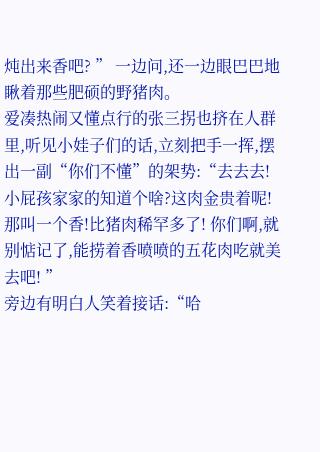炖出来香吧? ” 一边问,还一边眼巴巴地瞅着那些肥硕的野猪肉。
爱凑热闹又懂点行的张三拐也挤在人群里,听见小娃子们的话,立刻把手一挥,摆出一副“你们不懂”的架势:“去去去!小屁孩家家的知道个啥?这肉金贵着呢!那叫一个香!比猪肉稀罕多了! 你们啊,就别惦记了,能捞着香喷喷的五花肉吃就美去吧! ”
旁边有明白人笑着接话:“哈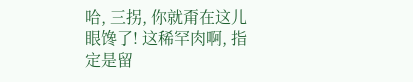哈, 三拐, 你就甭在这儿眼馋了! 这稀罕肉啊, 指定是留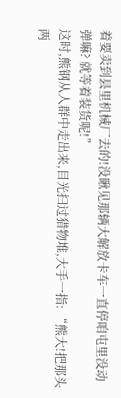着要卖到县里机械厂去的!没瞅见那辆大解放卡车一直停咱屯里没动弹嘛? 就等着装货呢!”
这时,熊钢从人群中走出来,目光扫过猎物堆,大手一指: “熊大!把那头两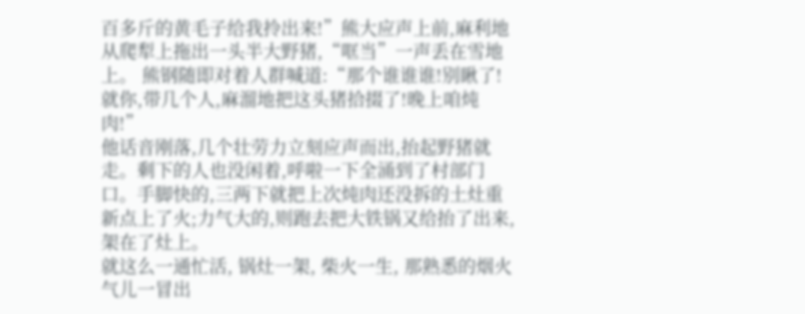百多斤的黄毛子给我拎出来!”熊大应声上前,麻利地从爬犁上拖出一头半大野猪,“哐当”一声丢在雪地上。 熊钢随即对着人群喊道:“那个谁谁谁!别瞅了!就你,带几个人,麻溜地把这头猪拾掇了!晚上咱炖肉!”
他话音刚落,几个壮劳力立刻应声而出,抬起野猪就走。剩下的人也没闲着,呼啦一下全涌到了村部门口。手脚快的,三两下就把上次炖肉还没拆的土灶重新点上了火;力气大的,则跑去把大铁锅又给抬了出来,架在了灶上。
就这么一通忙活, 锅灶一架, 柴火一生, 那熟悉的烟火气儿一冒出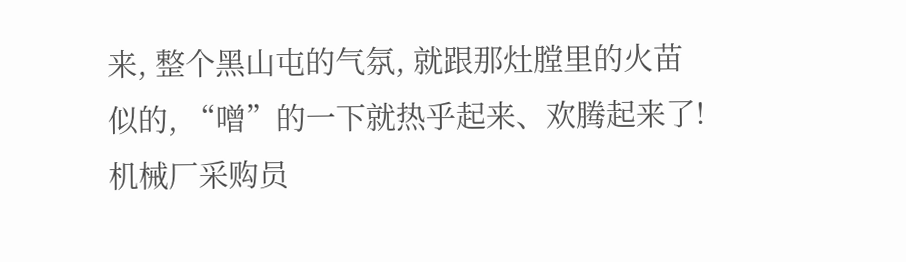来, 整个黑山屯的气氛, 就跟那灶膛里的火苗似的, “噌”的一下就热乎起来、欢腾起来了!
机械厂采购员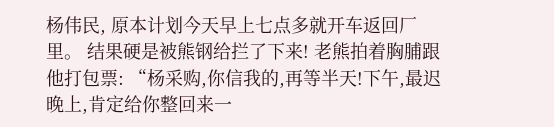杨伟民, 原本计划今天早上七点多就开车返回厂里。 结果硬是被熊钢给拦了下来! 老熊拍着胸脯跟他打包票: “杨采购,你信我的,再等半天!下午,最迟晚上,肯定给你整回来一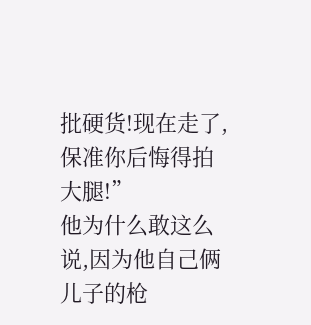批硬货!现在走了,保准你后悔得拍大腿!”
他为什么敢这么说,因为他自己俩儿子的枪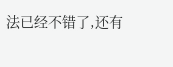法已经不错了,还有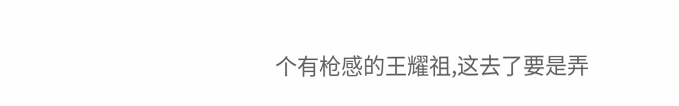个有枪感的王耀祖,这去了要是弄